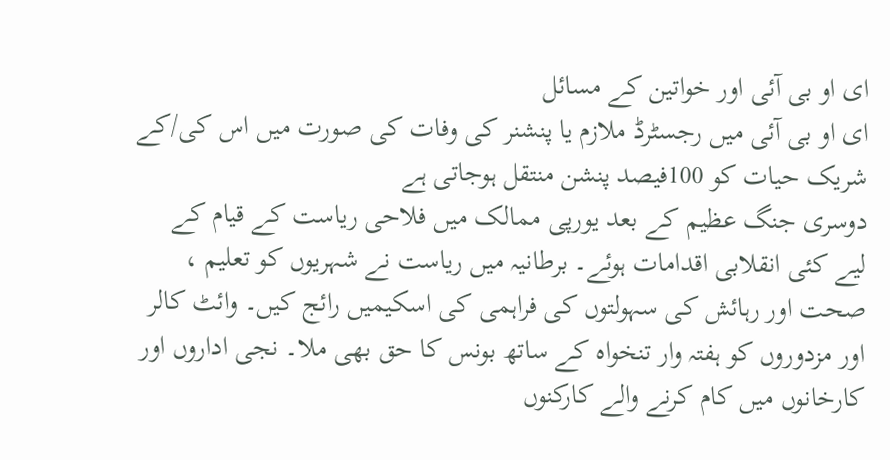ای او بی آئی اور خواتین کے مسائل
ای او بی آئی میں رجسٹرڈ ملازم یا پنشنر کی وفات کی صورت میں اس کی/کے شریک حیات کو 100فیصد پنشن منتقل ہوجاتی ہے
دوسری جنگ عظیم کے بعد یورپی ممالک میں فلاحی ریاست کے قیام کے لیے کئی انقلابی اقدامات ہوئے۔ برطانیہ میں ریاست نے شہریوں کو تعلیم ، صحت اور رہائش کی سہولتوں کی فراہمی کی اسکیمیں رائج کیں۔ وائٹ کالر اور مزدوروں کو ہفتہ وار تنخواہ کے ساتھ بونس کا حق بھی ملا۔ نجی اداروں اور کارخانوں میں کام کرنے والے کارکنوں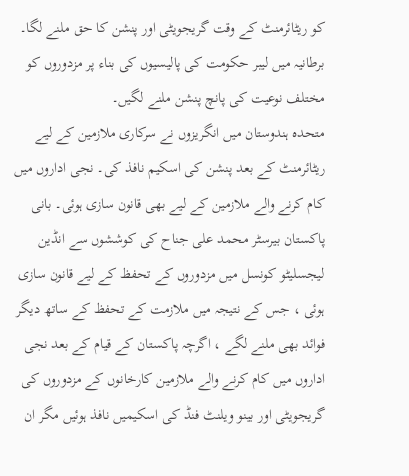کو ریٹائرمنٹ کے وقت گریجویٹی اور پنشن کا حق ملنے لگا۔ برطانیہ میں لیبر حکومت کی پالیسیوں کی بناء پر مزدوروں کو مختلف نوعیت کی پانچ پنشن ملنے لگیں۔
متحدہ ہندوستان میں انگریزوں نے سرکاری ملازمین کے لیے ریٹائرمنٹ کے بعد پنشن کی اسکیم نافذ کی۔ نجی اداروں میں کام کرنے والے ملازمین کے لیے بھی قانون سازی ہوئی۔ بانی پاکستان بیرسٹر محمد علی جناح کی کوششوں سے انڈین لیجسلیٹو کونسل میں مزدوروں کے تحفظ کے لیے قانون سازی ہوئی ، جس کے نتیجہ میں ملازمت کے تحفظ کے ساتھ دیگر فوائد بھی ملنے لگے ، اگرچہ پاکستان کے قیام کے بعد نجی اداروں میں کام کرنے والے ملازمین کارخانوں کے مزدوروں کی گریجویٹی اور بینو ویلنٹ فنڈ کی اسکیمیں نافذ ہوئیں مگر ان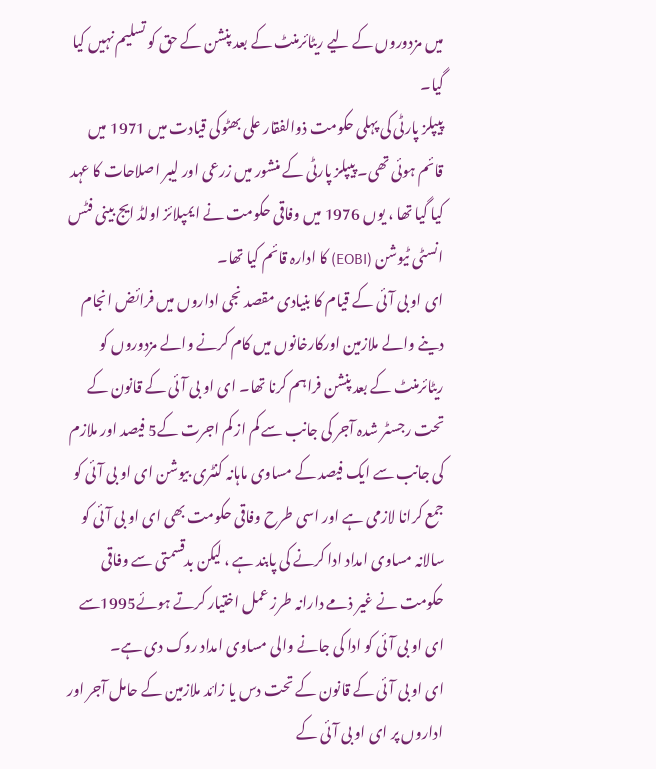میں مزدوروں کے لیے ریٹائرمنٹ کے بعد پنشن کے حق کو تسلیم نہیں کیا گیا۔
پیپلز پارٹی کی پہلی حکومت ذوالفقار علی بھٹوکی قیادت میں 1971 میں قائم ہوئی تھی۔ پیپلز پارٹی کے منشور میں زرعی اور لیبر اصلاحات کا عہد کیا گیا تھا ، یوں 1976 میں وفاقی حکومت نے ایمپلائز اولڈ ایج بینی فٹس انسٹی ٹیوشن (EOBI) کا ادارہ قائم کیا تھا۔
ای او بی آئی کے قیام کا بنیادی مقصد نجی اداروں میں فرائض انجام دینے والے ملازمین اورکارخانوں میں کام کرنے والے مزدوروں کو ریٹائرمنٹ کے بعد پنشن فراہم کرنا تھا۔ ای او بی آئی کے قانون کے تحت رجسٹر شدہ آجر کی جانب سے کم از کم اجرت کے5 فیصد اور ملازم کی جانب سے ایک فیصد کے مساوی ماہانہ کنٹری بیوشن ای او بی آئی کو جمع کرانا لازمی ہے اور اسی طرح وفاقی حکومت بھی ای او بی آئی کو سالانہ مساوی امداد ادا کرنے کی پابند ہے ، لیکن بدقسمتی سے وفاقی حکومت نے غیر ذمے دارانہ طرز عمل اختیار کرتے ہوئے1995سے ای او بی آئی کو ادا کی جانے والی مساوی امداد روک دی ہے۔
ای او بی آئی کے قانون کے تحت دس یا زائد ملازمین کے حامل آجر اور اداروں پر ای او بی آئی کے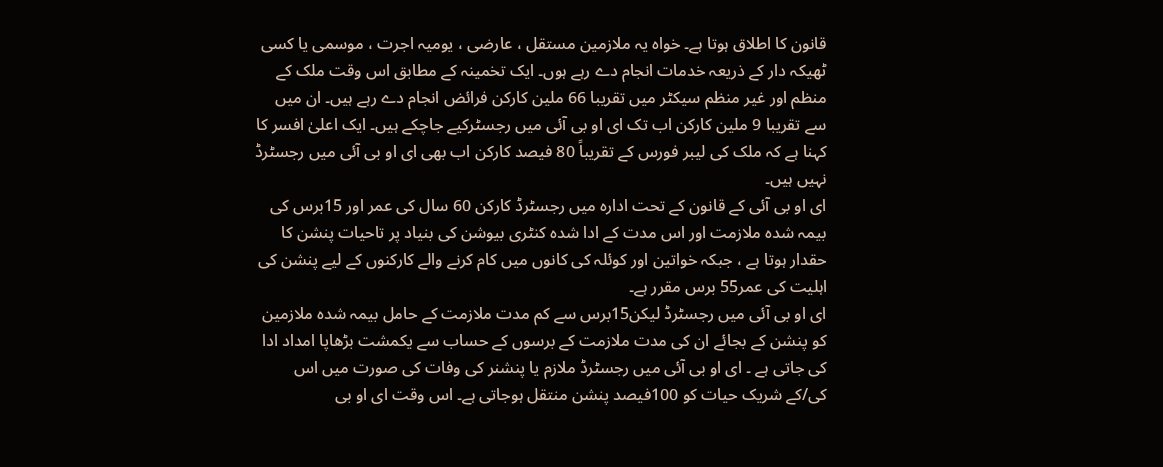قانون کا اطلاق ہوتا ہے۔ خواہ یہ ملازمین مستقل ، عارضی ، یومیہ اجرت ، موسمی یا کسی ٹھیکہ دار کے ذریعہ خدمات انجام دے رہے ہوں۔ ایک تخمینہ کے مطابق اس وقت ملک کے منظم اور غیر منظم سیکٹر میں تقریبا 66 ملین کارکن فرائض انجام دے رہے ہیں۔ ان میں سے تقریبا 9 ملین کارکن اب تک ای او بی آئی میں رجسٹرکیے جاچکے ہیں۔ ایک اعلیٰ افسر کا کہنا ہے کہ ملک کی لیبر فورس کے تقریباً 80 فیصد کارکن اب بھی ای او بی آئی میں رجسٹرڈ نہیں ہیں۔
ای او بی آئی کے قانون کے تحت ادارہ میں رجسٹرڈ کارکن 60 سال کی عمر اور 15برس کی بیمہ شدہ ملازمت اور اس مدت کے ادا شدہ کنٹری بیوشن کی بنیاد پر تاحیات پنشن کا حقدار ہوتا ہے ، جبکہ خواتین اور کوئلہ کی کانوں میں کام کرنے والے کارکنوں کے لیے پنشن کی اہلیت کی عمر55 برس مقرر ہے۔
ای او بی آئی میں رجسٹرڈ لیکن15برس سے کم مدت ملازمت کے حامل بیمہ شدہ ملازمین کو پنشن کے بجائے ان کی مدت ملازمت کے برسوں کے حساب سے یکمشت بڑھاپا امداد ادا کی جاتی ہے ۔ ای او بی آئی میں رجسٹرڈ ملازم یا پنشنر کی وفات کی صورت میں اس کی/کے شریک حیات کو 100فیصد پنشن منتقل ہوجاتی ہے۔ اس وقت ای او بی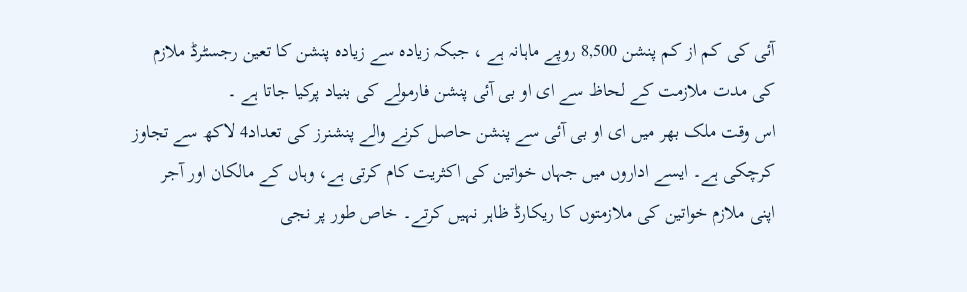آئی کی کم از کم پنشن 8,500 روپے ماہانہ ہے ، جبکہ زیادہ سے زیادہ پنشن کا تعین رجسٹرڈ ملازم کی مدت ملازمت کے لحاظ سے ای او بی آئی پنشن فارمولے کی بنیاد پرکیا جاتا ہے ۔
اس وقت ملک بھر میں ای او بی آئی سے پنشن حاصل کرنے والے پنشنرز کی تعداد4 لاکھ سے تجاوز کرچکی ہے۔ ایسے اداروں میں جہاں خواتین کی اکثریت کام کرتی ہے، وہاں کے مالکان اور آجر اپنی ملازم خواتین کی ملازمتوں کا ریکارڈ ظاہر نہیں کرتے۔ خاص طور پر نجی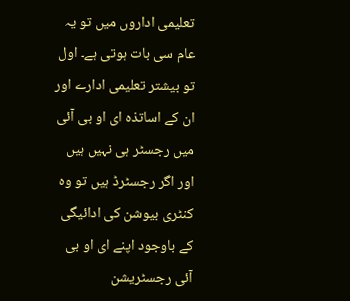تعلیمی اداروں میں تو یہ عام سی بات ہوتی ہے۔ اول تو بیشتر تعلیمی ادارے اور ان کے اساتذہ ای او بی آئی میں رجسٹر ہی نہیں ہیں اور اگر رجسٹرڈ ہیں تو وہ کنٹری بیوشن کی ادائیگی کے باوجود اپنے ای او بی آئی رجسٹریشن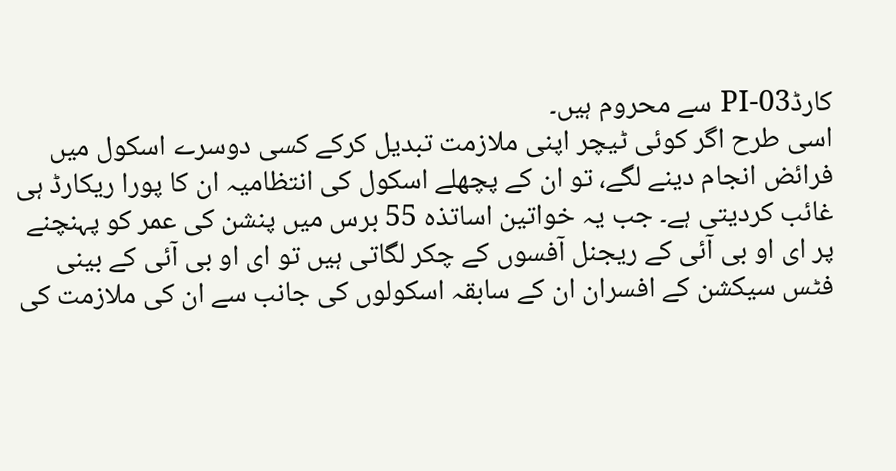کارڈPI-03 سے محروم ہیں۔
اسی طرح اگر کوئی ٹیچر اپنی ملازمت تبدیل کرکے کسی دوسرے اسکول میں فرائض انجام دینے لگے، تو ان کے پچھلے اسکول کی انتظامیہ ان کا پورا ریکارڈ ہی غائب کردیتی ہے۔ جب یہ خواتین اساتذہ 55 برس میں پنشن کی عمر کو پہنچنے پر ای او بی آئی کے ریجنل آفسوں کے چکر لگاتی ہیں تو ای او بی آئی کے بینی فٹس سیکشن کے افسران ان کے سابقہ اسکولوں کی جانب سے ان کی ملازمت کی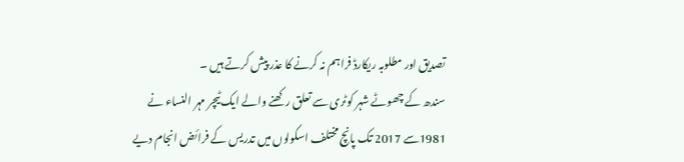تصدیق اور مطلوبہ ریکارڈ فراہم نہ کرنے کا عذر پیش کرتے ہیں ۔
سندھ کے چھوٹے شہر کوٹری سے تعلق رکھنے والے ایک ٹیچر مہر النساء نے 1981سے 2017 تک پانچ مختلف اسکولوں میں تدریس کے فرائض انجام دیے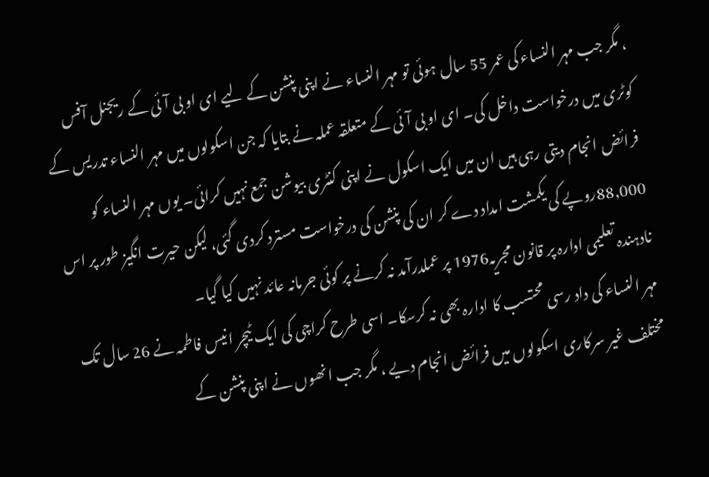، مگر جب مہر النساء کی عمر 55 سال ہوئی تو مہر النساء نے اپنی پنشن کے لیے ای او بی آئی کے ریجنل آفس کوٹری میں درخواست داخل کی۔ ای او بی آئی کے متعلقہ عملہ نے بتایا کہ جن اسکولوں میں مہر النساء تدریس کے فرائض انجام دیتی رہی ہیں ان میں ایک اسکول نے اپنی کنٹری بیوشن جمع نہیں کرائی۔ یوں مہر النساء کو 88,000روپے کی یکمشت امداد دے کر ان کی پنشن کی درخواست مسترد کردی گئی، لیکن حیرت انگیز طور پر اس نادہندہ تعلیمی ادارہ پر قانون مجریہ1976 پر عملدرآمد نہ کرنے پر کوئی جرمانہ عائد نہیں کیا گیا۔
مہر النساء کی داد رسی محتسب کا ادارہ بھی نہ کرسکا۔ اسی طرح کراچی کی ایک ٹیچر انیس فاطمہ نے 26 سال تک مختلف غیر سرکاری اسکولوں میں فرائض انجام دیے ، مگر جب انھوں نے اپنی پنشن کے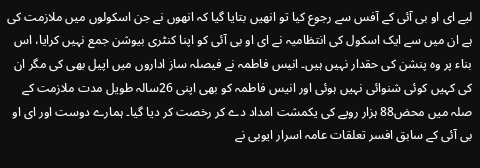لیے ای او بی آئی کے آفس سے رجوع کیا تو انھیں بتایا گیا کہ انھوں نے جن اسکولوں میں ملازمت کی ہے ان میں سے ایک اسکول کی انتظامیہ نے ای او بی آئی کو اپنا کنٹری بیوشن جمع نہیں کرایا، اس بناء پر وہ پنشن کی حقدار نہیں ہیں۔ انیس فاطمہ نے فیصلہ ساز اداروں میں اپیل بھی کی مگر ان کی کہیں کوئی شنوائی نہیں ہوئی اور انیس فاطمہ کو بھی اپنی 26سالہ طویل مدت ملازمت کے صلہ میں محض88 ہزار روپے کی یکمشت امداد دے کر رخصت کر دیا گیا۔ ہمارے دوست اور ای او بی آئی کے سابق افسر تعلقات عامہ اسرار ایوبی نے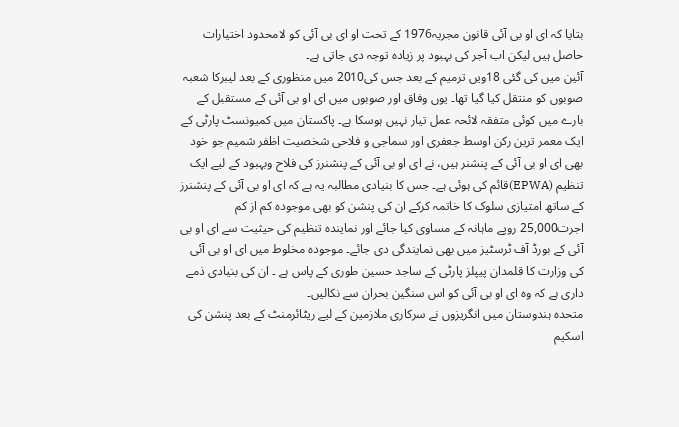بتایا کہ ای او بی آئی قانون مجریہ1976 کے تحت او ای بی آئی کو لامحدود اختیارات حاصل ہیں لیکن اب آجر کی بہبود پر زیادہ توجہ دی جاتی ہے۔
آئین میں کی گئی 18ویں ترمیم کے بعد جس کی2010 میں منظوری کے بعد لیبرکا شعبہ صوبوں کو منتقل کیا گیا تھا۔ یوں وفاق اور صوبوں میں ای او بی آئی کے مستقبل کے بارے میں کوئی متفقہ لائحہ عمل تیار نہیں ہوسکا ہے۔ پاکستان میں کمیونسٹ پارٹی کے ایک معمر ترین رکن اوسط جعفری اور سماجی و فلاحی شخصیت اظفر شمیم جو خود بھی ای او بی آئی کے پنشنر ہیں، نے ای او بی آئی کے پنشنرز کی فلاح وبہبود کے لیے ایک تنظیم (EPWA)قائم کی ہوئی ہے۔ جس کا بنیادی مطالبہ یہ ہے کہ ای او بی آئی کے پنشنرز کے ساتھ امتیازی سلوک کا خاتمہ کرکے ان کی پنشن کو بھی موجودہ کم از کم اجرت25,000 روپے ماہانہ کے مساوی کیا جائے اور نمایندہ تنظیم کی حیثیت سے ای او بی آئی کے بورڈ آف ٹرسٹیز میں بھی نمایندگی دی جائے۔ موجودہ مخلوط میں ای او بی آئی کی وزارت کا قلمدان پیپلز پارٹی کے ساجد حسین طوری کے پاس ہے ۔ ان کی بنیادی ذمے داری ہے کہ وہ ای او بی آئی کو اس سنگین بحران سے نکالیں۔
متحدہ ہندوستان میں انگریزوں نے سرکاری ملازمین کے لیے ریٹائرمنٹ کے بعد پنشن کی اسکیم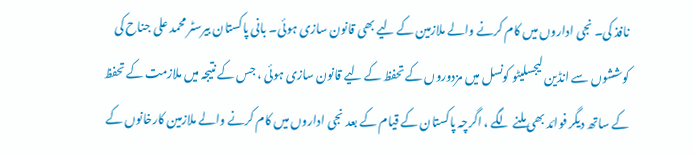نافذ کی۔ نجی اداروں میں کام کرنے والے ملازمین کے لیے بھی قانون سازی ہوئی۔ بانی پاکستان بیرسٹر محمد علی جناح کی کوششوں سے انڈین لیجسلیٹو کونسل میں مزدوروں کے تحفظ کے لیے قانون سازی ہوئی ، جس کے نتیجہ میں ملازمت کے تحفظ کے ساتھ دیگر فوائد بھی ملنے لگے ، اگرچہ پاکستان کے قیام کے بعد نجی اداروں میں کام کرنے والے ملازمین کارخانوں کے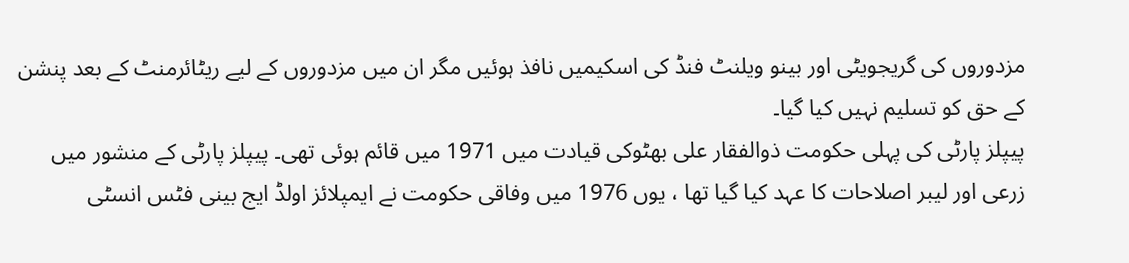مزدوروں کی گریجویٹی اور بینو ویلنٹ فنڈ کی اسکیمیں نافذ ہوئیں مگر ان میں مزدوروں کے لیے ریٹائرمنٹ کے بعد پنشن کے حق کو تسلیم نہیں کیا گیا۔
پیپلز پارٹی کی پہلی حکومت ذوالفقار علی بھٹوکی قیادت میں 1971 میں قائم ہوئی تھی۔ پیپلز پارٹی کے منشور میں زرعی اور لیبر اصلاحات کا عہد کیا گیا تھا ، یوں 1976 میں وفاقی حکومت نے ایمپلائز اولڈ ایج بینی فٹس انسٹی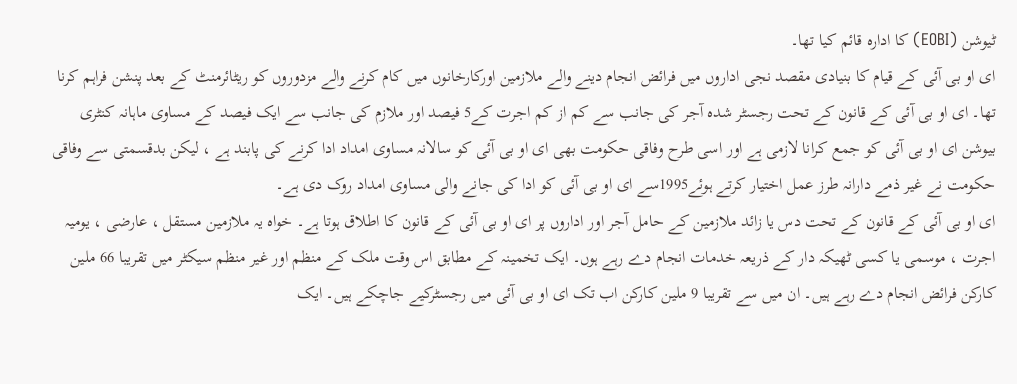ٹیوشن (EOBI) کا ادارہ قائم کیا تھا۔
ای او بی آئی کے قیام کا بنیادی مقصد نجی اداروں میں فرائض انجام دینے والے ملازمین اورکارخانوں میں کام کرنے والے مزدوروں کو ریٹائرمنٹ کے بعد پنشن فراہم کرنا تھا۔ ای او بی آئی کے قانون کے تحت رجسٹر شدہ آجر کی جانب سے کم از کم اجرت کے5 فیصد اور ملازم کی جانب سے ایک فیصد کے مساوی ماہانہ کنٹری بیوشن ای او بی آئی کو جمع کرانا لازمی ہے اور اسی طرح وفاقی حکومت بھی ای او بی آئی کو سالانہ مساوی امداد ادا کرنے کی پابند ہے ، لیکن بدقسمتی سے وفاقی حکومت نے غیر ذمے دارانہ طرز عمل اختیار کرتے ہوئے1995سے ای او بی آئی کو ادا کی جانے والی مساوی امداد روک دی ہے۔
ای او بی آئی کے قانون کے تحت دس یا زائد ملازمین کے حامل آجر اور اداروں پر ای او بی آئی کے قانون کا اطلاق ہوتا ہے۔ خواہ یہ ملازمین مستقل ، عارضی ، یومیہ اجرت ، موسمی یا کسی ٹھیکہ دار کے ذریعہ خدمات انجام دے رہے ہوں۔ ایک تخمینہ کے مطابق اس وقت ملک کے منظم اور غیر منظم سیکٹر میں تقریبا 66 ملین کارکن فرائض انجام دے رہے ہیں۔ ان میں سے تقریبا 9 ملین کارکن اب تک ای او بی آئی میں رجسٹرکیے جاچکے ہیں۔ ایک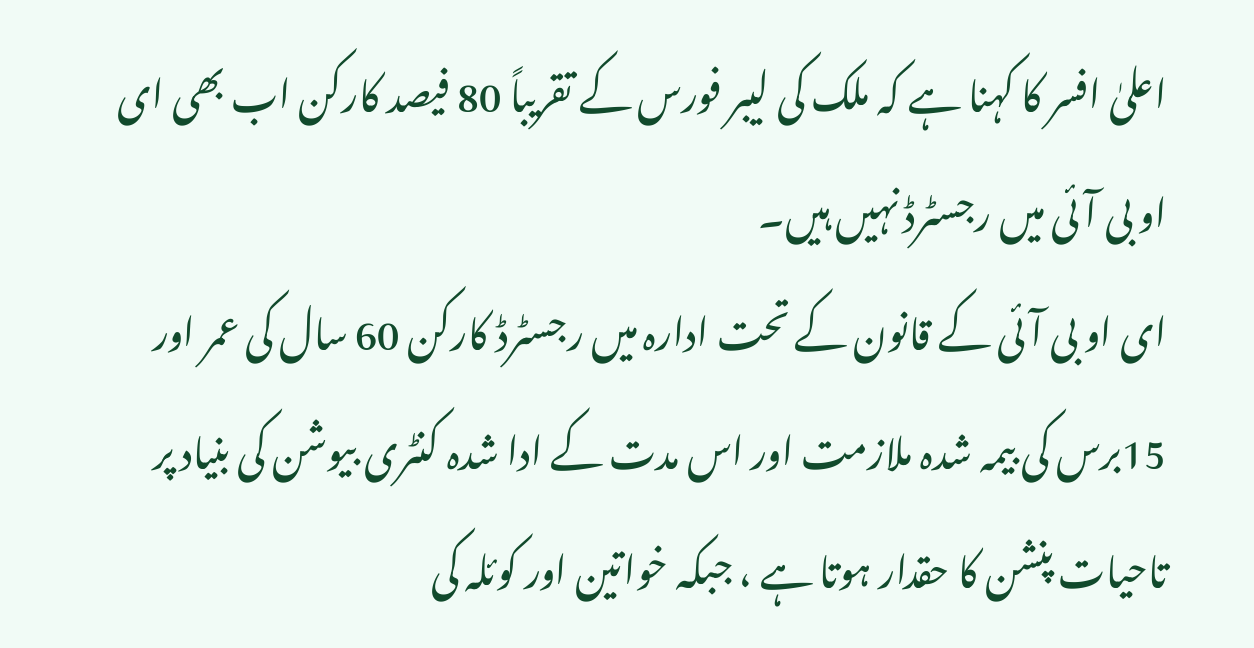اعلیٰ افسر کا کہنا ہے کہ ملک کی لیبر فورس کے تقریباً 80 فیصد کارکن اب بھی ای او بی آئی میں رجسٹرڈ نہیں ہیں۔
ای او بی آئی کے قانون کے تحت ادارہ میں رجسٹرڈ کارکن 60 سال کی عمر اور 15برس کی بیمہ شدہ ملازمت اور اس مدت کے ادا شدہ کنٹری بیوشن کی بنیاد پر تاحیات پنشن کا حقدار ہوتا ہے ، جبکہ خواتین اور کوئلہ کی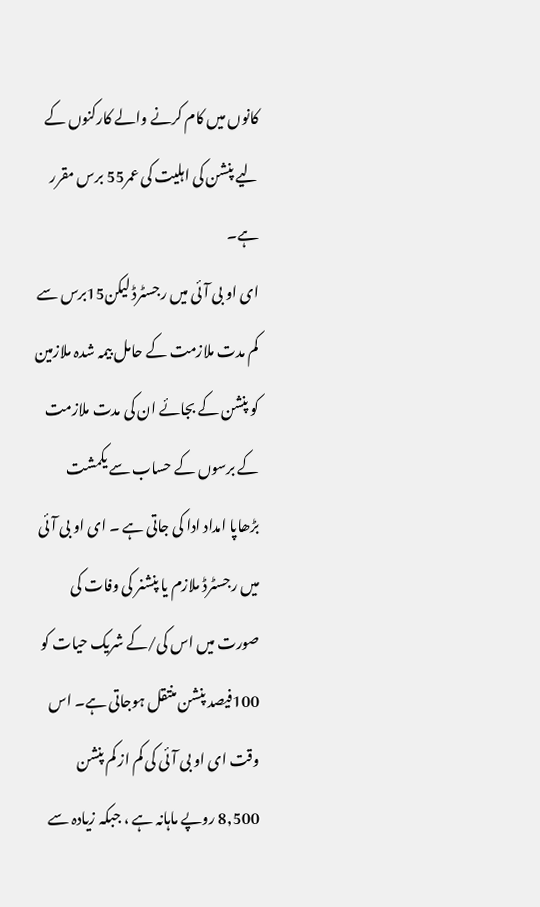کانوں میں کام کرنے والے کارکنوں کے لیے پنشن کی اہلیت کی عمر55 برس مقرر ہے۔
ای او بی آئی میں رجسٹرڈ لیکن15برس سے کم مدت ملازمت کے حامل بیمہ شدہ ملازمین کو پنشن کے بجائے ان کی مدت ملازمت کے برسوں کے حساب سے یکمشت بڑھاپا امداد ادا کی جاتی ہے ۔ ای او بی آئی میں رجسٹرڈ ملازم یا پنشنر کی وفات کی صورت میں اس کی/کے شریک حیات کو 100فیصد پنشن منتقل ہوجاتی ہے۔ اس وقت ای او بی آئی کی کم از کم پنشن 8,500 روپے ماہانہ ہے ، جبکہ زیادہ سے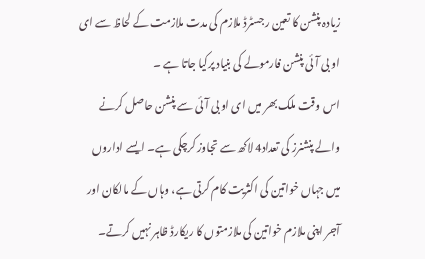زیادہ پنشن کا تعین رجسٹرڈ ملازم کی مدت ملازمت کے لحاظ سے ای او بی آئی پنشن فارمولے کی بنیاد پرکیا جاتا ہے ۔
اس وقت ملک بھر میں ای او بی آئی سے پنشن حاصل کرنے والے پنشنرز کی تعداد4 لاکھ سے تجاوز کرچکی ہے۔ ایسے اداروں میں جہاں خواتین کی اکثریت کام کرتی ہے، وہاں کے مالکان اور آجر اپنی ملازم خواتین کی ملازمتوں کا ریکارڈ ظاہر نہیں کرتے۔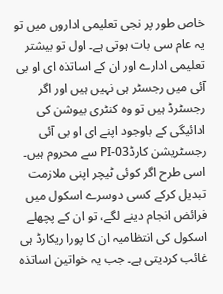خاص طور پر نجی تعلیمی اداروں میں تو یہ عام سی بات ہوتی ہے۔ اول تو بیشتر تعلیمی ادارے اور ان کے اساتذہ ای او بی آئی میں رجسٹر ہی نہیں ہیں اور اگر رجسٹرڈ ہیں تو وہ کنٹری بیوشن کی ادائیگی کے باوجود اپنے ای او بی آئی رجسٹریشن کارڈPI-03 سے محروم ہیں۔
اسی طرح اگر کوئی ٹیچر اپنی ملازمت تبدیل کرکے کسی دوسرے اسکول میں فرائض انجام دینے لگے، تو ان کے پچھلے اسکول کی انتظامیہ ان کا پورا ریکارڈ ہی غائب کردیتی ہے۔ جب یہ خواتین اساتذہ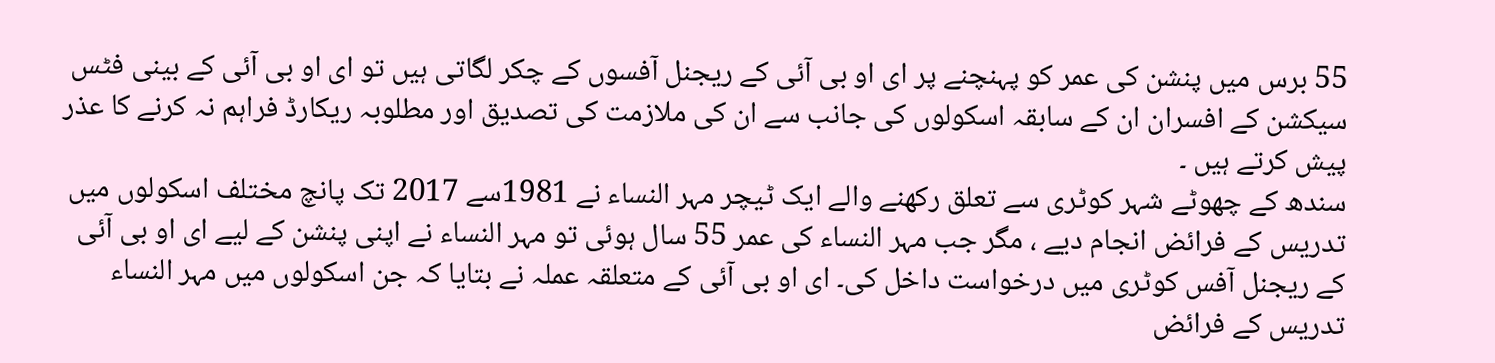55 برس میں پنشن کی عمر کو پہنچنے پر ای او بی آئی کے ریجنل آفسوں کے چکر لگاتی ہیں تو ای او بی آئی کے بینی فٹس سیکشن کے افسران ان کے سابقہ اسکولوں کی جانب سے ان کی ملازمت کی تصدیق اور مطلوبہ ریکارڈ فراہم نہ کرنے کا عذر پیش کرتے ہیں ۔
سندھ کے چھوٹے شہر کوٹری سے تعلق رکھنے والے ایک ٹیچر مہر النساء نے 1981سے 2017 تک پانچ مختلف اسکولوں میں تدریس کے فرائض انجام دیے ، مگر جب مہر النساء کی عمر 55 سال ہوئی تو مہر النساء نے اپنی پنشن کے لیے ای او بی آئی کے ریجنل آفس کوٹری میں درخواست داخل کی۔ ای او بی آئی کے متعلقہ عملہ نے بتایا کہ جن اسکولوں میں مہر النساء تدریس کے فرائض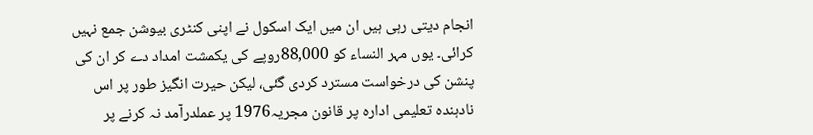انجام دیتی رہی ہیں ان میں ایک اسکول نے اپنی کنٹری بیوشن جمع نہیں کرائی۔ یوں مہر النساء کو 88,000روپے کی یکمشت امداد دے کر ان کی پنشن کی درخواست مسترد کردی گئی، لیکن حیرت انگیز طور پر اس نادہندہ تعلیمی ادارہ پر قانون مجریہ1976 پر عملدرآمد نہ کرنے پر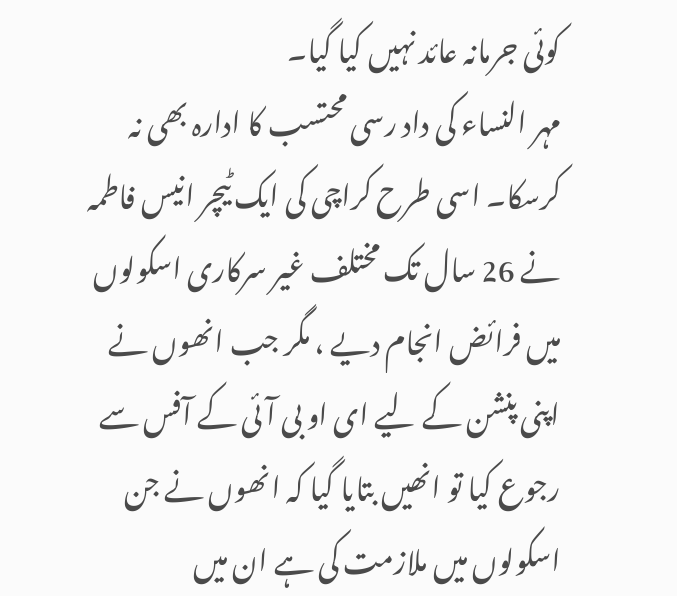کوئی جرمانہ عائد نہیں کیا گیا۔
مہر النساء کی داد رسی محتسب کا ادارہ بھی نہ کرسکا۔ اسی طرح کراچی کی ایک ٹیچر انیس فاطمہ نے 26 سال تک مختلف غیر سرکاری اسکولوں میں فرائض انجام دیے ، مگر جب انھوں نے اپنی پنشن کے لیے ای او بی آئی کے آفس سے رجوع کیا تو انھیں بتایا گیا کہ انھوں نے جن اسکولوں میں ملازمت کی ہے ان میں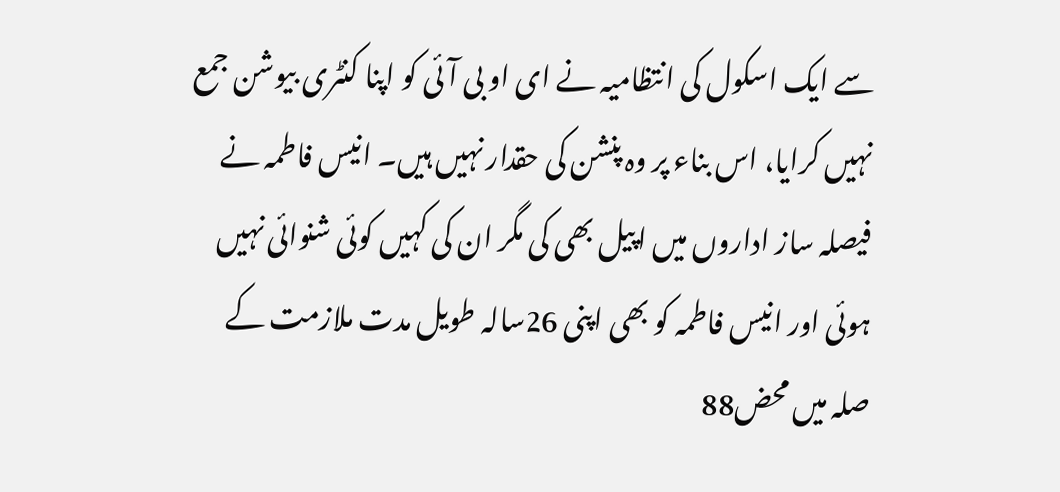سے ایک اسکول کی انتظامیہ نے ای او بی آئی کو اپنا کنٹری بیوشن جمع نہیں کرایا، اس بناء پر وہ پنشن کی حقدار نہیں ہیں۔ انیس فاطمہ نے فیصلہ ساز اداروں میں اپیل بھی کی مگر ان کی کہیں کوئی شنوائی نہیں ہوئی اور انیس فاطمہ کو بھی اپنی 26سالہ طویل مدت ملازمت کے صلہ میں محض88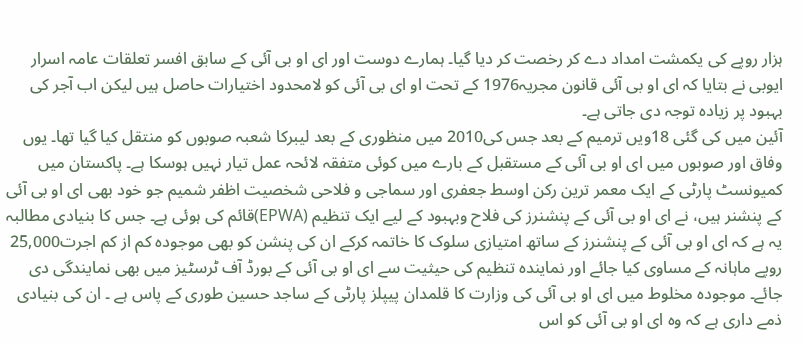ہزار روپے کی یکمشت امداد دے کر رخصت کر دیا گیا۔ ہمارے دوست اور ای او بی آئی کے سابق افسر تعلقات عامہ اسرار ایوبی نے بتایا کہ ای او بی آئی قانون مجریہ1976 کے تحت او ای بی آئی کو لامحدود اختیارات حاصل ہیں لیکن اب آجر کی بہبود پر زیادہ توجہ دی جاتی ہے۔
آئین میں کی گئی 18ویں ترمیم کے بعد جس کی2010 میں منظوری کے بعد لیبرکا شعبہ صوبوں کو منتقل کیا گیا تھا۔ یوں وفاق اور صوبوں میں ای او بی آئی کے مستقبل کے بارے میں کوئی متفقہ لائحہ عمل تیار نہیں ہوسکا ہے۔ پاکستان میں کمیونسٹ پارٹی کے ایک معمر ترین رکن اوسط جعفری اور سماجی و فلاحی شخصیت اظفر شمیم جو خود بھی ای او بی آئی کے پنشنر ہیں، نے ای او بی آئی کے پنشنرز کی فلاح وبہبود کے لیے ایک تنظیم (EPWA)قائم کی ہوئی ہے۔ جس کا بنیادی مطالبہ یہ ہے کہ ای او بی آئی کے پنشنرز کے ساتھ امتیازی سلوک کا خاتمہ کرکے ان کی پنشن کو بھی موجودہ کم از کم اجرت25,000 روپے ماہانہ کے مساوی کیا جائے اور نمایندہ تنظیم کی حیثیت سے ای او بی آئی کے بورڈ آف ٹرسٹیز میں بھی نمایندگی دی جائے۔ موجودہ مخلوط میں ای او بی آئی کی وزارت کا قلمدان پیپلز پارٹی کے ساجد حسین طوری کے پاس ہے ۔ ان کی بنیادی ذمے داری ہے کہ وہ ای او بی آئی کو اس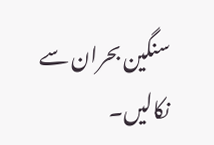سنگین بحران سے نکالیں۔